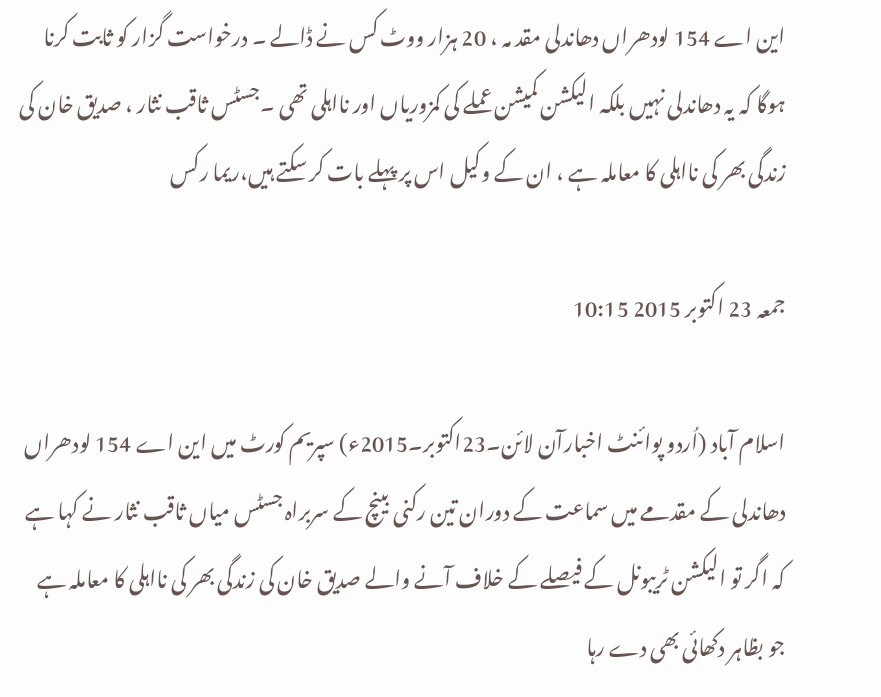این اے 154 لودھراں دھاندلی مقد مہ ، 20 ہزار ووٹ کس نے ڈالے ۔ درخواست گزار کو ثابت کرنا ہوگا کہ یہ دھاندلی نہیں بلکہ الیکشن کمیشن عملے کی کمزوریاں اور نااہلی تھی ۔جسٹس ثاقب نثار ، صدیق خان کی زندگی بھر کی نااہلی کا معاملہ ہے ، ان کے وکیل اس پر پہلے بات کر سکتے ہیں،ریما رکس

جمعہ 23 اکتوبر 2015 10:15

اسلام آباد (اُردو پوائنٹ اخبارآن لائن۔23اکتوبر۔2015ء) سپریم کورٹ میں این اے 154 لودھراں دھاندلی کے مقدمے میں سماعت کے دوران تین رکنی بینچ کے سربراہ جسٹس میاں ثاقب نثار نے کہا ہے کہ اگر تو الیکشن ٹریبونل کے فیصلے کے خلاف آنے والے صدیق خان کی زندگی بھر کی نااہلی کا معاملہ ہے جو بظاہر دکھائی بھی دے رہا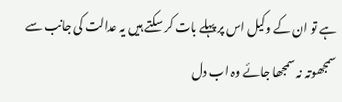ہے تو ان کے وکیل اس پر پہلے بات کر سکتے ہیں یہ عدالت کی جانب سے سمجھوتہ نہ سمجھا جائے وہ اب دل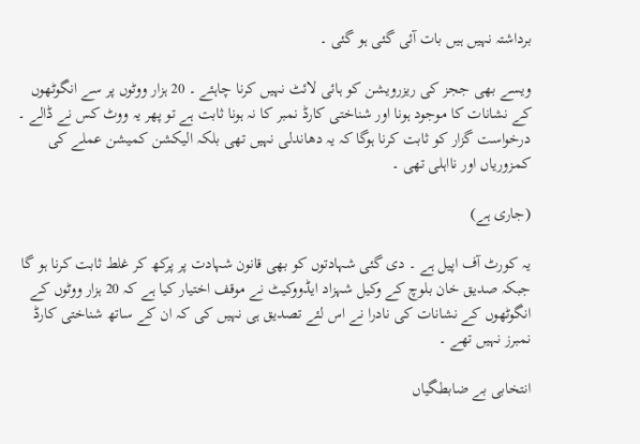برداشتہ نہیں ہیں بات آئی گئی ہو گئی ۔

ویسے بھی ججز کی ریزرویشن کو ہائی لائٹ نہیں کرنا چاہئے ۔ 20 ہزار ووٹوں پر سے انگوٹھوں کے نشانات کا موجود ہونا اور شناختی کارڈ نمبر کا نہ ہونا ثابت ہے تو پھر یہ ووٹ کس نے ڈالے ۔ درخواست گزار کو ثابت کرنا ہوگا کہ یہ دھاندلی نہیں تھی بلکہ الیکشن کمیشن عملے کی کمزوریاں اور نااہلی تھی ۔

(جاری ہے)

یہ کورٹ آف اپیل ہے ۔ دی گئی شہادتوں کو بھی قانون شہادت پر پرکھ کر غلط ثابت کرنا ہو گا جبکہ صدیق خان بلوچ کے وکیل شہزاد ایڈووکیٹ نے موقف اختیار کیا ہے کہ 20 ہزار ووٹوں کے انگوٹھوں کے نشانات کی نادرا نے اس لئے تصدیق ہی نہیں کی کہ ان کے ساتھ شناختی کارڈ نمبرز نہیں تھے ۔

انتخابی بے ضابطگیاں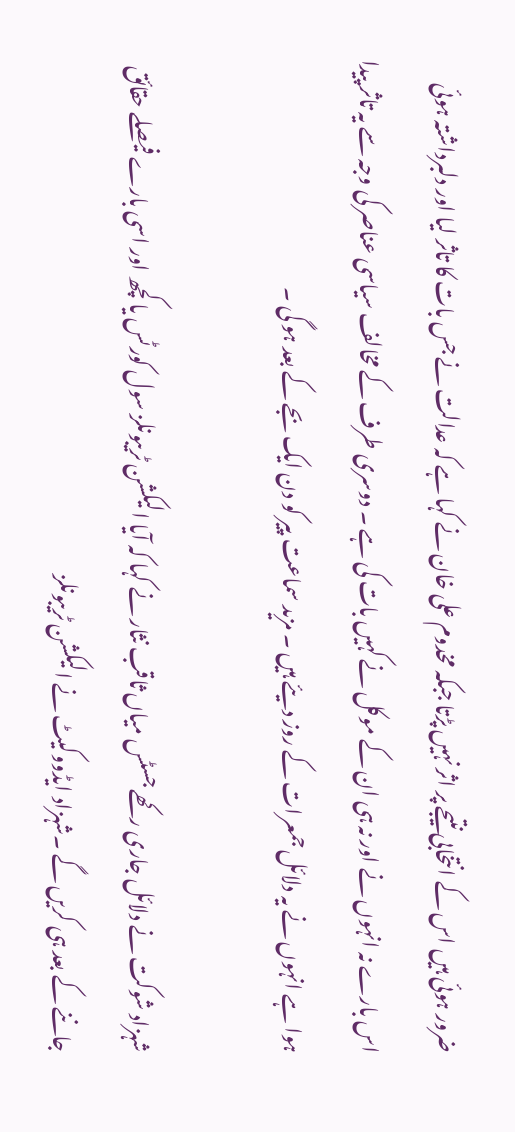ضرور ہوئی ہیں اس کے انتخابی نتیجے پر اثر نہیں پڑتا جبکہ مخدوم علی خان نے کہا ہے کہ عدالت نے جس بات کا تاثر لیا اور دلبرداشتہ ہوئی اس بارے نہ انہوں نے اور نہ ہی ان کے موکل نے کہیں بات کی ہے ۔ دوسری طرف کے مخالف سیاسی عناصر کی وجہ سے یہ تاثر پیدا ہوا ہے انہوں نے یہ دلائل جمعرات کے روز دیئے ہیں ۔ مزید سماعت پیر کو دن ایک بجے کے بعد ہو گی ۔

شہزاد شوکت نے دلائل جاری رکھے جسٹس میاں ثاقب نثار نے کہا کہ آیا الیکشن ٹریبونلز سول کورٹس یا کچھ اور اسی بارے فیصلے حقائق جاننے کے بعد ہی کریں گے ۔شہزاد ایڈووکیٹ نے الیکشن ٹریبونلز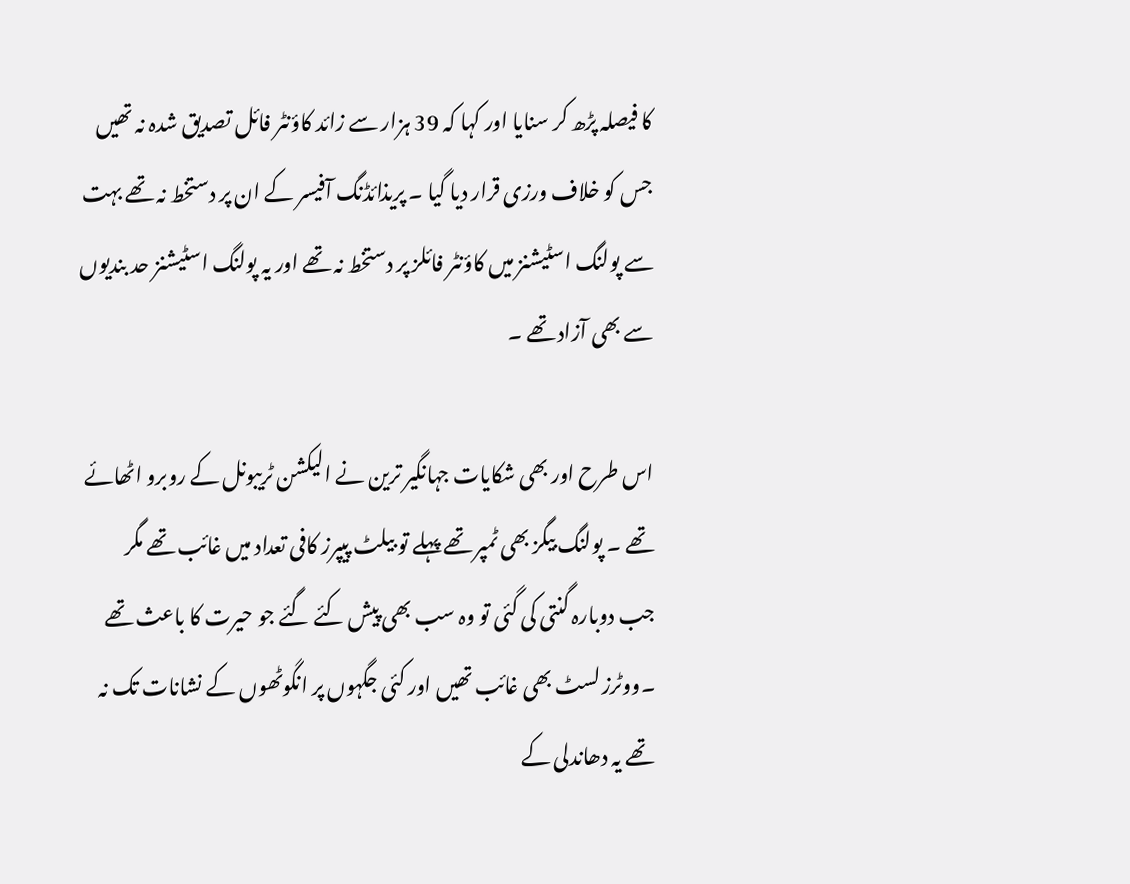کا فیصلہ پڑھ کر سنایا اور کہا کہ 39 ہزار سے زائد کاؤنٹر فائل تصدیق شدہ نہ تھیں جس کو خلاف ورزی قرار دیا گیا ۔ پریذائڈنگ آفیسر کے ان پر دستخط نہ تھے بہت سے پولنگ اسٹیشنز میں کاؤنٹر فائلز پر دستخط نہ تھے اور یہ پولنگ اسٹیشنز حد بندیوں سے بھی آزاد تھے ۔

اس طرح اور بھی شکایات جہانگیر ترین نے الیکشن ٹریبونل کے روبرو اٹھائے تھے ۔ پولنگ بیگز بھی ٹمپر تھے پہلے تو بیلٹ پیپرز کافی تعداد میں غائب تھے مگر جب دوبارہ گنتی کی گئی تو وہ سب بھی پیش کئے گئے جو حیرت کا باعث تھے ۔ووٹرز لسٹ بھی غائب تھیں اور کئی جگہوں پر انگوٹھوں کے نشانات تک نہ تھے یہ دھاندلی کے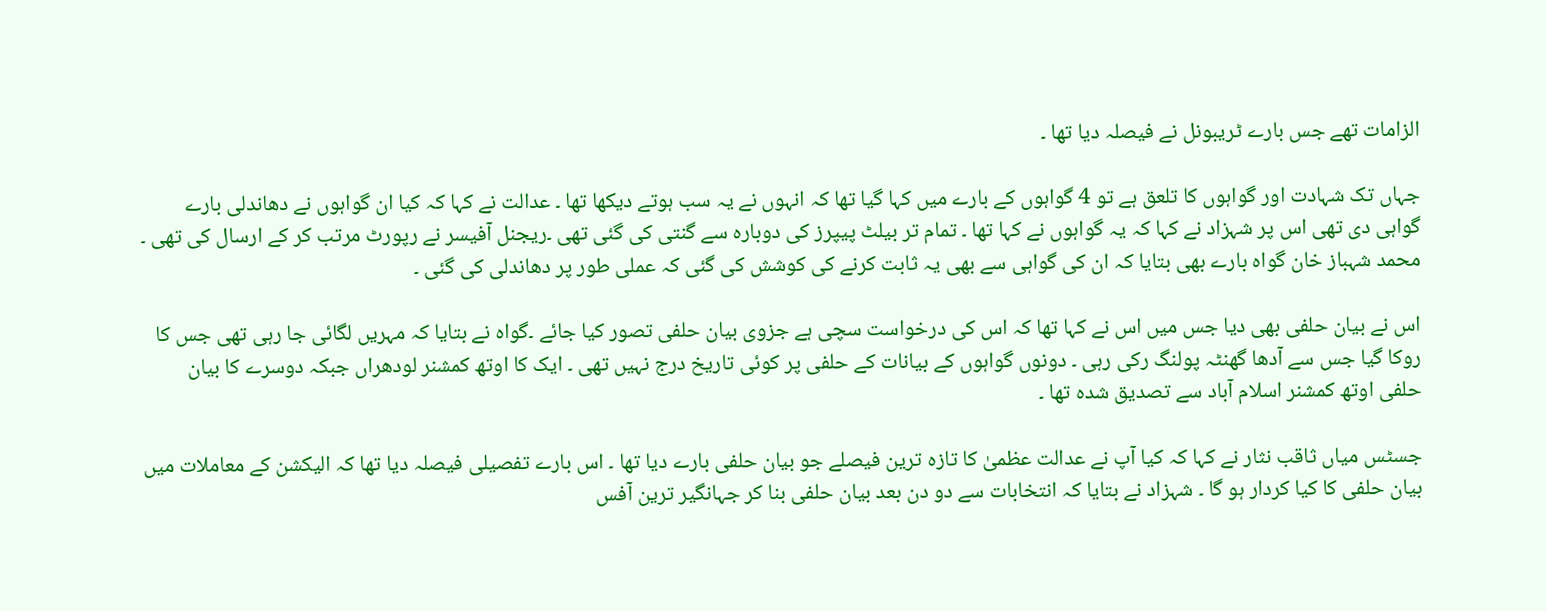الزامات تھے جس بارے ٹریبونل نے فیصلہ دیا تھا ۔

جہاں تک شہادت اور گواہوں کا تلعق ہے تو 4 گواہوں کے بارے میں کہا گیا تھا کہ انہوں نے یہ سب ہوتے دیکھا تھا ۔ عدالت نے کہا کہ کیا ان گواہوں نے دھاندلی بارے گواہی دی تھی اس پر شہزاد نے کہا کہ یہ گواہوں نے کہا تھا ۔ تمام تر بیلٹ پیپرز کی دوبارہ سے گنتی کی گئی تھی ۔ریجنل آفیسر نے رپورٹ مرتب کر کے ارسال کی تھی ۔ محمد شہباز خان گواہ بارے بھی بتایا کہ ان کی گواہی سے بھی یہ ثابت کرنے کی کوشش کی گئی کہ عملی طور پر دھاندلی کی گئی ۔

اس نے بیان حلفی بھی دیا جس میں اس نے کہا تھا کہ اس کی درخواست سچی ہے جزوی بیان حلفی تصور کیا جائے ۔گواہ نے بتایا کہ مہریں لگائی جا رہی تھی جس کا روکا گیا جس سے آدھا گھنٹہ پولنگ رکی رہی ۔ دونوں گواہوں کے بیانات کے حلفی پر کوئی تاریخ درج نہیں تھی ۔ ایک کا اوتھ کمشنر لودھراں جبکہ دوسرے کا بیان حلفی اوتھ کمشنر اسلام آباد سے تصدیق شدہ تھا ۔

جسٹس میاں ثاقب نثار نے کہا کہ کیا آپ نے عدالت عظمیٰ کا تازہ ترین فیصلے جو بیان حلفی بارے دیا تھا ۔ اس بارے تفصیلی فیصلہ دیا تھا کہ الیکشن کے معاملات میں بیان حلفی کا کیا کردار ہو گا ۔ شہزاد نے بتایا کہ انتخابات سے دو دن بعد بیان حلفی بنا کر جہانگیر ترین آفس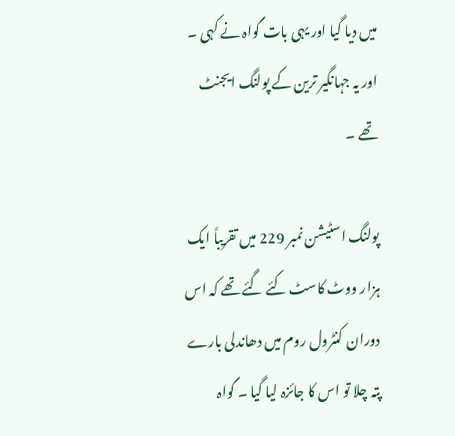میں دیا گیا اور یہی بات گواہ نے کہی ۔ اور یہ جہانگیر ترین کے پولنگ ایجنٹ تھے ۔

پولنگ اسٹیشن نمبر 229 میں تقریباً ایک ہزار ووٹ کاسٹ کئے گئے تھے کہ اس دوران کنٹرول روم میں دھاندلی بارے پتہ چلا تو اس کا جائزہ لیا گیا ۔ گواہ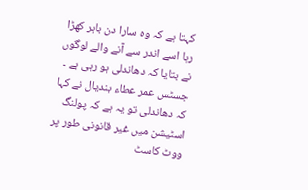کہتا ہے کہ وہ سارا دن باہر کھڑا رہا اسے اندر سے آنے والے لوگوں نے بتایا کہ دھاندلی ہو رہی ہے ۔ جسٹس عمر عطاء بندیال نے کہا کہ دھاندلی تو یہ ہے کہ پولنگ اسٹیشن میں غیر قانونی طور پر ووٹ کاسٹ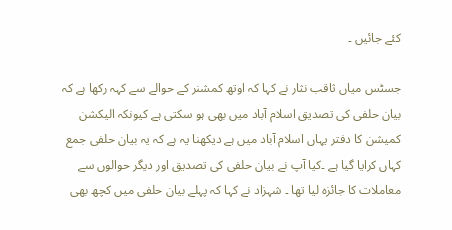کئے جائیں ۔

جسٹس میاں ثاقب نثار نے کہا کہ اوتھ کمشنر کے حوالے سے کہہ رکھا ہے کہ بیان حلفی کی تصدیق اسلام آباد میں بھی ہو سکتی ہے کیونکہ الیکشن کمیشن کا دفتر یہاں اسلام آباد میں ہے دیکھنا یہ ہے کہ یہ بیان حلفی جمع کہاں کرایا گیا ہے ۔کیا آپ نے بیان حلفی کی تصدیق اور دیگر حوالوں سے معاملات کا جائزہ لیا تھا ۔ شہزاد نے کہا کہ پہلے بیان حلفی میں کچھ بھی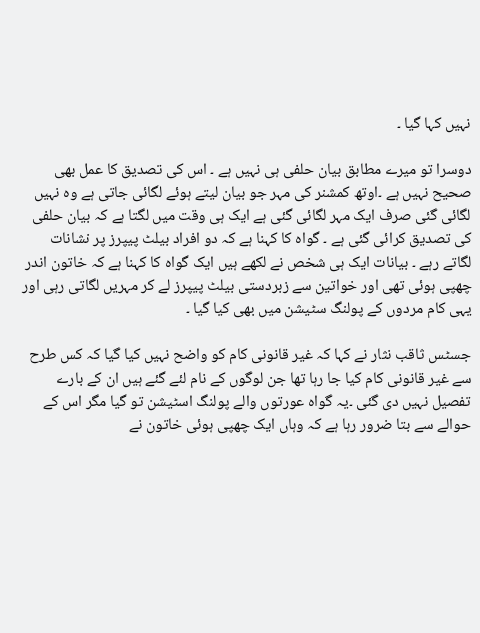نہیں کہا گیا ۔

دوسرا تو میرے مطابق بیان حلفی ہی نہیں ہے ۔ اس کی تصدیق کا عمل بھی صحیح نہیں ہے ۔اوتھ کمشنر کی مہر جو بیان لیتے ہوئے لگائی جاتی ہے وہ نہیں لگائی گئی صرف ایک مہر لگائی گئی ہے ایک ہی وقت میں لگتا ہے کہ بیان حلفی کی تصدیق کرائی گئی ہے ۔ گواہ کا کہنا ہے کہ دو افراد بیلٹ پیپرز پر نشانات لگاتے رہے ۔ بیانات ایک ہی شخص نے لکھے ہیں ایک گواہ کا کہنا ہے کہ خاتون اندر چھپی ہوئی تھی اور خواتین سے زبردستی بیلٹ پیپرز لے کر مہریں لگاتی رہی اور یہی کام مردوں کے پولنگ سٹیشن میں بھی کیا گیا ۔

جسٹس ثاقب نثار نے کہا کہ غیر قانونی کام کو واضح نہیں کیا گیا کہ کس طرح سے غیر قانونی کام کیا جا رہا تھا جن لوگوں کے نام لئے گئے ہیں ان کے بارے تفصیل نہیں دی گئی ۔یہ گواہ عورتوں والے پولنگ اسٹیشن تو گیا مگر اس کے حوالے سے بتا ضرور رہا ہے کہ وہاں ایک چھپی ہوئی خاتون نے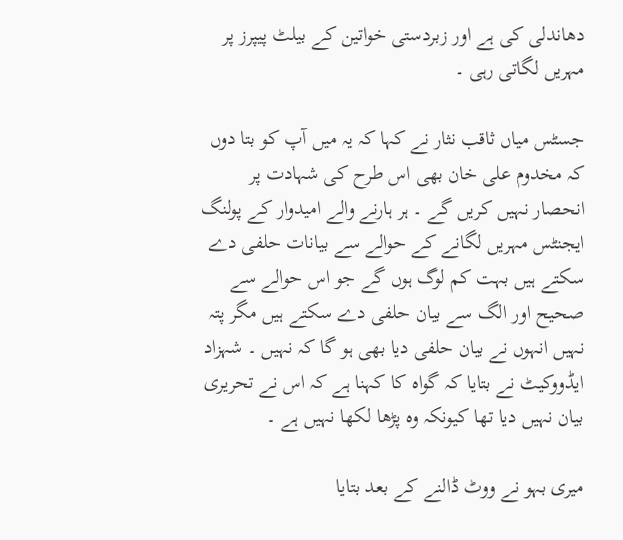دھاندلی کی ہے اور زبردستی خواتین کے بیلٹ پیپرز پر مہریں لگاتی رہی ۔

جسٹس میاں ثاقب نثار نے کہا کہ یہ میں آپ کو بتا دوں کہ مخدوم علی خان بھی اس طرح کی شہادت پر انحصار نہیں کریں گے ۔ ہر ہارنے والے امیدوار کے پولنگ ایجنٹس مہریں لگانے کے حوالے سے بیانات حلفی دے سکتے ہیں بہت کم لوگ ہوں گے جو اس حوالے سے صحیح اور الگ سے بیان حلفی دے سکتے ہیں مگر پتہ نہیں انہوں نے بیان حلفی دیا بھی ہو گا کہ نہیں ۔ شہزاد ایڈووکیٹ نے بتایا کہ گواہ کا کہنا ہے کہ اس نے تحریری بیان نہیں دیا تھا کیونکہ وہ پڑھا لکھا نہیں ہے ۔

میری بہو نے ووٹ ڈالنے کے بعد بتایا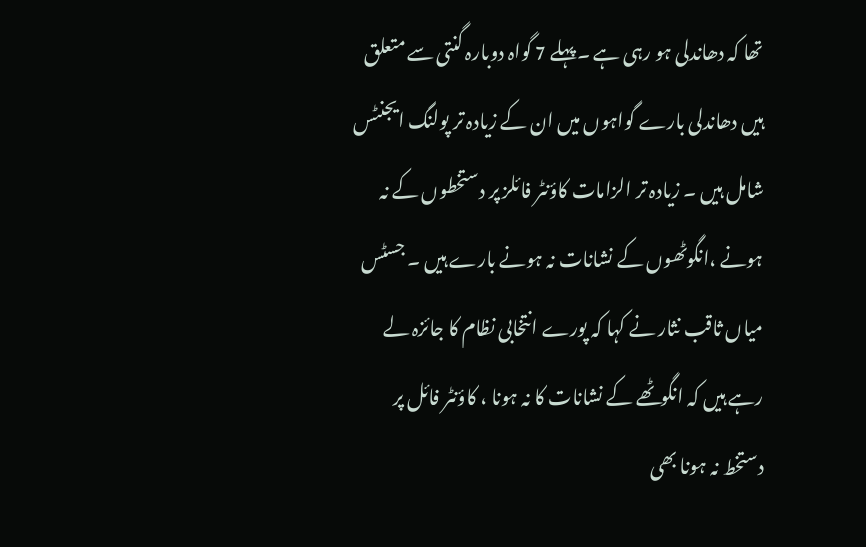تھا کہ دھاندلی ہو رہی ہے ۔پہلے 7 گواہ دوبارہ گنتی سے متعلق ہیں دھاندلی بارے گواہوں میں ان کے زیادہ تر پولنگ ایجنٹس شامل ہیں ۔ زیادہ تر الزامات کاؤنٹر فائلز پر دستخطوں کے نہ ہونے ،انگوٹھوں کے نشانات نہ ہونے بارے ہیں ۔ جسٹس میاں ثاقب نثار نے کہا کہ پورے انتخابی نظام کا جائزہ لے رہے ہیں کہ انگوٹھے کے نشانات کا نہ ہونا ، کاؤنٹر فائل پر دستخط نہ ہونا بھی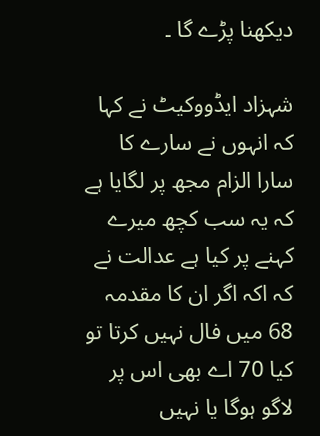دیکھنا پڑے گا ۔

شہزاد ایڈووکیٹ نے کہا کہ انہوں نے سارے کا سارا الزام مجھ پر لگایا ہے کہ یہ سب کچھ میرے کہنے پر کیا ہے عدالت نے کہ اکہ اگر ان کا مقدمہ 68 میں فال نہیں کرتا تو کیا 70 اے بھی اس پر لاگو ہوگا یا نہیں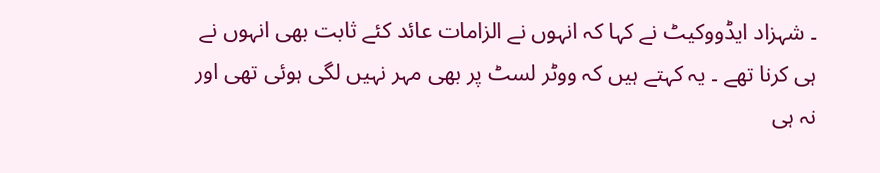۔ شہزاد ایڈووکیٹ نے کہا کہ انہوں نے الزامات عائد کئے ثابت بھی انہوں نے ہی کرنا تھے ۔ یہ کہتے ہیں کہ ووٹر لسٹ پر بھی مہر نہیں لگی ہوئی تھی اور نہ ہی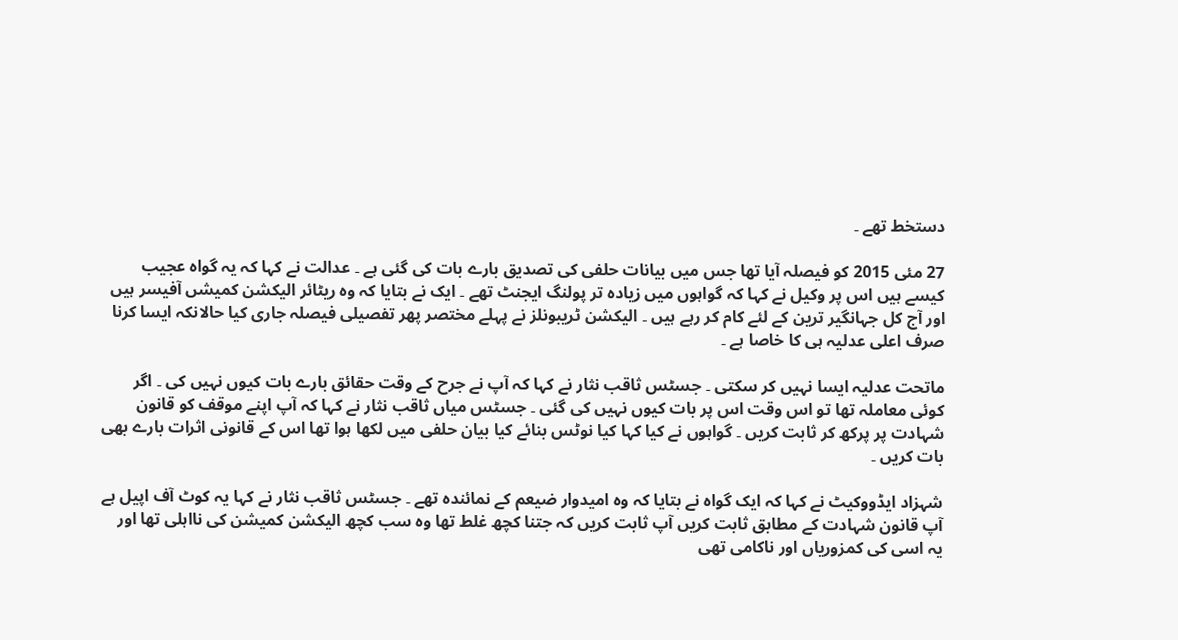دستخط تھے ۔

27 مئی 2015 کو فیصلہ آیا تھا جس میں بیانات حلفی کی تصدیق بارے بات کی گئی ہے ۔ عدالت نے کہا کہ یہ گواہ عجیب کیسے ہیں اس پر وکیل نے کہا کہ گواہوں میں زیادہ تر پولنگ ایجنٹ تھے ۔ ایک نے بتایا کہ وہ ریٹائر الیکشن کمیشں آفیسر ہیں اور آج کل جہانگیر ترین کے لئے کام کر رہے ہیں ۔ الیکشن ٹریبونلز نے پہلے مختصر پھر تفصیلی فیصلہ جاری کیا حالانکہ ایسا کرنا صرف اعلی عدلیہ ہی کا خاصا ہے ۔

ماتحت عدلیہ ایسا نہیں کر سکتی ۔ جسٹس ثاقب نثار نے کہا کہ آپ نے جرح کے وقت حقائق بارے بات کیوں نہیں کی ۔ اگر کوئی معاملہ تھا تو اس وقت اس پر بات کیوں نہیں کی گئی ۔ جسٹس میاں ثاقب نثار نے کہا کہ آپ اپنے موقف کو قانون شہادت پر پرکھ کر ثابت کریں ۔ گواہوں نے کیا کہا کیا نوٹس بنائے کیا بیان حلفی میں لکھا ہوا تھا اس کے قانونی اثرات بارے بھی بات کریں ۔

شہزاد ایڈووکیٹ نے کہا کہ ایک گواہ نے بتایا کہ وہ امیدوار ضیعم کے نمائندہ تھے ۔ جسٹس ثاقب نثار نے کہا یہ کوٹ آف اپیل ہے آپ قانون شہادت کے مطابق ثابت کریں آپ ثابت کریں کہ جتنا کچھ غلط تھا وہ سب کچھ الیکشن کمیشن کی نااہلی تھا اور یہ اسی کی کمزوریاں اور ناکامی تھی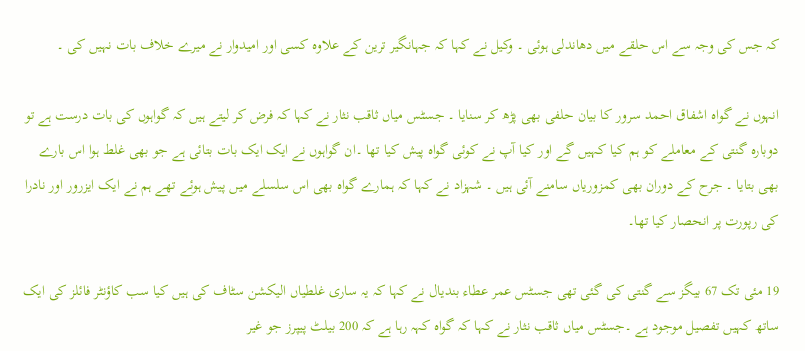کہ جس کی وجہ سے اس حلقے میں دھاندلی ہوئی ۔ وکیل نے کہا کہ جہانگیر ترین کے علاوہ کسی اور امیدوار نے میرے خلاف بات نہیں کی ۔

انہوں نے گواہ اشفاق احمد سرور کا بیان حلفی بھی پڑھ کر سنایا ۔ جسٹس میاں ثاقب نثار نے کہا کہ فرض کر لیتے ہیں کہ گواہوں کی بات درست ہے تو دوبارہ گنتی کے معاملے کو ہم کیا کہیں گے اور کیا آپ نے کوئی گواہ پیش کیا تھا ۔ان گواہوں نے ایک ایک بات بتائی ہے جو بھی غلط ہوا اس بارے بھی بتایا ۔ جرح کے دوران بھی کمزوریاں سامنے آئی ہیں ۔ شہزاد نے کہا کہ ہمارے گواہ بھی اس سلسلے میں پیش ہوئے تھے ہم نے ایک ایزرور اور نادرا کی رپورت پر انحصار کیا تھا۔

19 مئی تک 67 بیگز سے گنتی کی گئی تھی جسٹس عمر عطاء بندیال نے کہا کہ یہ ساری غلطیاں الیکشن سٹاف کی ہیں کیا سب کاؤنٹر فائلز کی ایک ساتھ کہیں تفصیل موجود ہے ۔جسٹس میاں ثاقب نثار نے کہا کہ گواہ کہہ رہا ہے کہ 200 بیلٹ پیپرز جو غیر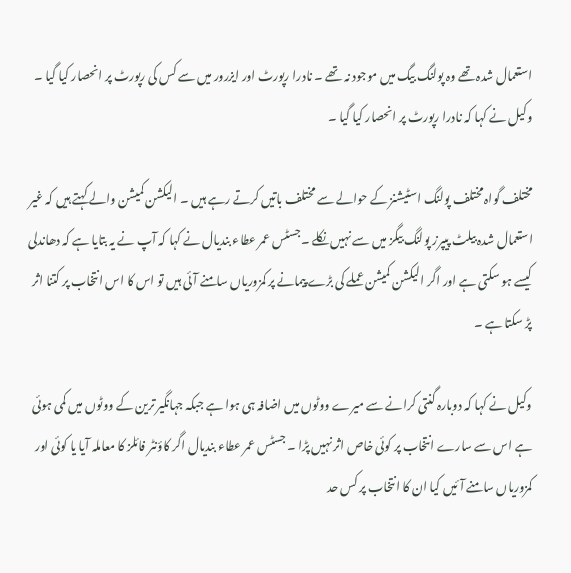استعمال شدہ تھے وہ پولنگ بیگ میں موجود نہ تھے ۔ نادرا رپورٹ اور ایزرور میں سے کس کی رپورٹ پر انحصار کیا گیا ۔ وکیل نے کہا کہ نادرا رپورٹ پر انحصار کیا گیا ۔

مختلف گواہ مختلف پولنگ اسٹیشنز کے حوالے سے مختلف باتیں کرتے رہے ہیں ۔ الیکشن کمیشن والے کہتے ہیں کہ غیر استعمال شدہ بیلٹ پیپرز پولنگ بیگز میں سے نہیں نکلے ۔جسٹس عمر عطاء بندیال نے کہا کہ آپ نے یہ بتایا ہے کہ دھاندلی کیسے ہو سکتی ہے اور اگر الیکشن کمیشن عملے کی بڑے پیمانے پر کمزوریاں سامنے آ ئی ہیں تو اس کا اس انتخاب پر کتنا اثر پڑ سکتا ہے ۔

وکیل نے کہا کہ دوبارہ گنتی کرانے سے میرے ووٹوں میں اضافہ ہی ہوا ہے جبکہ جہانگیر ترین کے ووٹوں میں کمی ہوئی ہے اس سے سارے انتخاب پر کوئی خاص اثر نہیں پڑا ۔ جسٹس عمر عطاء بندیال اگر کاؤنٹر فائلز کا معاملہ آیا یا کوئی اور کمزوریاں سامنے آئیں کیا ان کا انتخاب پر کس حد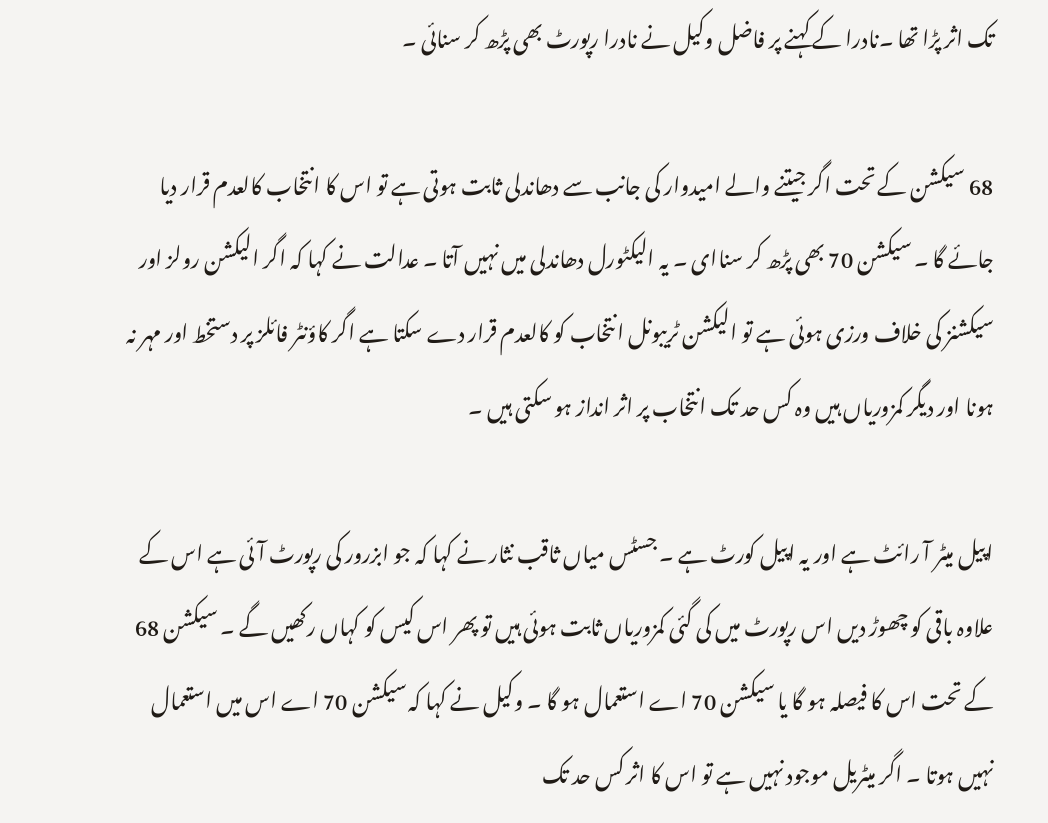تک اثر پڑا تھا ۔نادرا کے کہنے پر فاضل وکیل نے نادرا رپورٹ بھی پڑھ کر سنائی ۔

68 سیکشن کے تحت اگر جیتنے والے امیدوار کی جانب سے دھاندلی ثابت ہوتی ہے تو اس کا انتخاب کالعدم قرار دیا جائے گا ۔ سیکشن 70 بھی پڑھ کر سناای ۔ یہ الیکٹورل دھاندلی میں نہیں آتا ۔ عدالت نے کہا کہ اگر الیکشن رولز اور سیکشنز کی خلاف ورزی ہوئی ہے تو الیکشن ٹریبونل انتخاب کو کالعدم قرار دے سکتا ہے اگر کاؤنٹر فائلز پر دستخط اور مہر نہ ہونا اور دیگر کمزوریاں ہیں وہ کس حد تک انتخاب پر اثر انداز ہو سکتی ہیں ۔

اپیل میٹر آ رائٹ ہے اور یہ اپیل کورٹ ہے ۔ جسٹس میاں ثاقب نثار نے کہا کہ جو ابزرور کی رپورٹ آئی ہے اس کے علاوہ باقی کو چھوڑ دیں اس رپورٹ میں کی گئی کمزوریاں ثابت ہوئی ہیں تو پھر اس کیس کو کہاں رکھیں گے ۔ سیکشن 68 کے تحت اس کا فیصلہ ہو گا یا سیکشن 70 اے استعمال ہو گا ۔ وکیل نے کہا کہ سیکشن 70 اے اس میں استعمال نہیں ہوتا ۔ اگر میٹریل موجود نہیں ہے تو اس کا اثر کس حد تک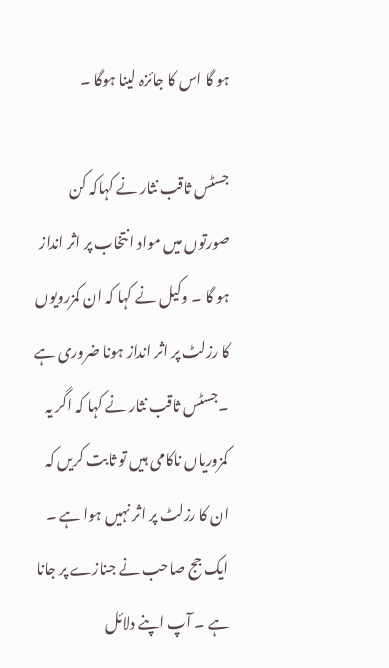ہو گا اس کا جائزہ لینا ہوگا ۔

جسٹس ثاقب نثار نے کہاکہ کن صورتوں میں مواد انتخاب پر اثر انداز ہو گا ۔ وکیل نے کہا کہ ان کمزرویوں کا رزلٹ پر اثر انداز ہونا ضروری ہے ۔جسٹس ثاقب نثار نے کہا کہ اگر یہ کمزوریاں ناکامی ہیں تو ثابت کریں کہ ان کا رزلٹ پر اثر نہیں ہوا ہے ۔ ایک جج صاحب نے جنازے پر جانا ہے ۔ آپ اپنے دلائل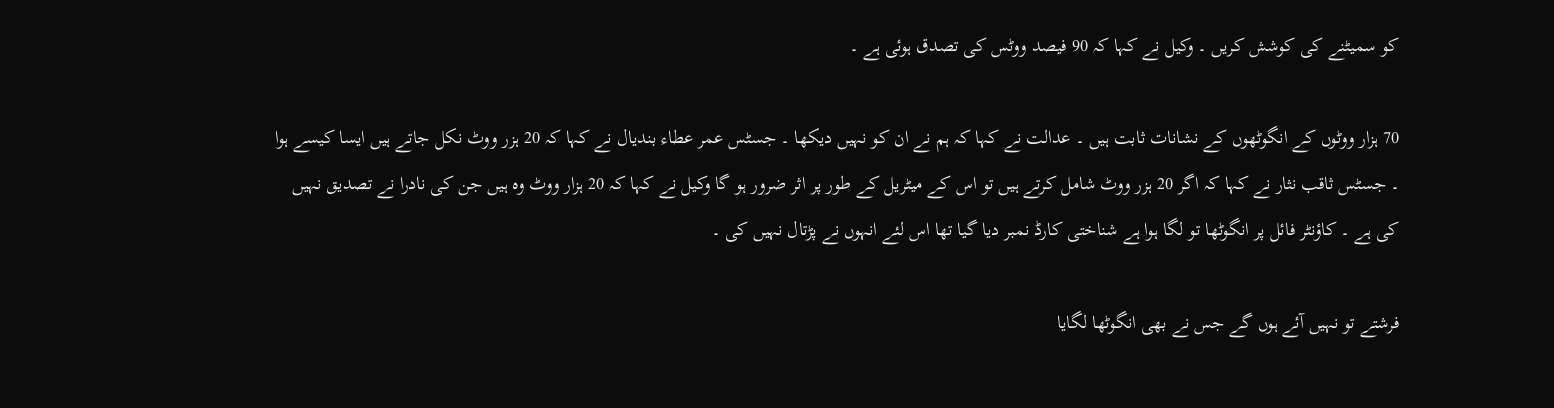کو سمیٹنے کی کوشش کریں ۔ وکیل نے کہا کہ 90 فیصد ووٹس کی تصدق ہوئی ہے ۔

70 ہزار ووٹوں کے انگوٹھوں کے نشانات ثابت ہیں ۔ عدالت نے کہا کہ ہم نے ان کو نہیں دیکھا ۔ جسٹس عمر عطاء بندیال نے کہا کہ 20 ہزر ووٹ نکل جاتے ہیں ایسا کیسے ہوا ۔ جسٹس ثاقب نثار نے کہا کہ اگر 20 ہزر ووٹ شامل کرتے ہیں تو اس کے میٹریل کے طور پر اثر ضرور ہو گا وکیل نے کہا کہ 20 ہزار ووٹ وہ ہیں جن کی نادرا نے تصدیق نہیں کی ہے ۔ کاؤنٹر فائل پر انگوٹھا تو لگا ہوا ہے شناختی کارڈ نمبر دیا گیا تھا اس لئے انہوں نے پڑتال نہیں کی ۔

فرشتے تو نہیں آئے ہوں گے جس نے بھی انگوٹھا لگایا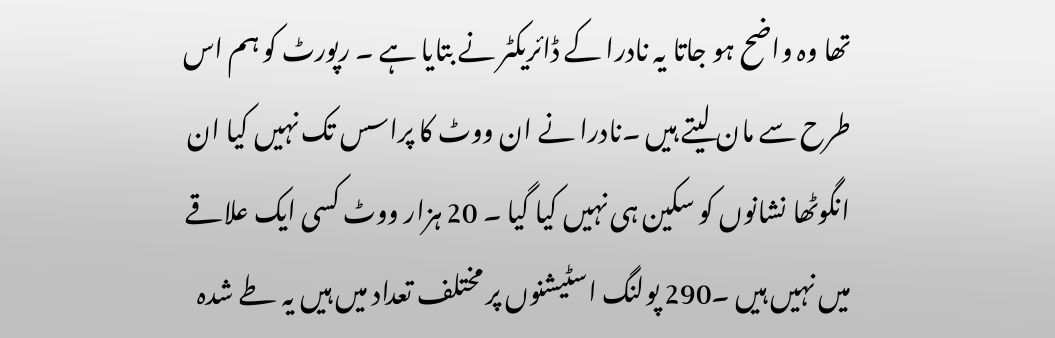تھا وہ واضح ہو جاتا یہ نادرا کے ڈائریکٹر نے بتایا ہے ۔ رپورٹ کو ہم اس طرح سے مان لیتے ہیں ۔نادرا نے ان ووٹ کا پراسس تک نہیں کیا ان انگوٹھا نشانوں کو سکین ہی نہیں کیا گیا ۔ 20 ہزار ووٹ کسی ایک علاقے میں نہیں ہیں ۔290 پولنگ اسٹیشنوں پر مختلف تعداد میں ہیں یہ طے شدہ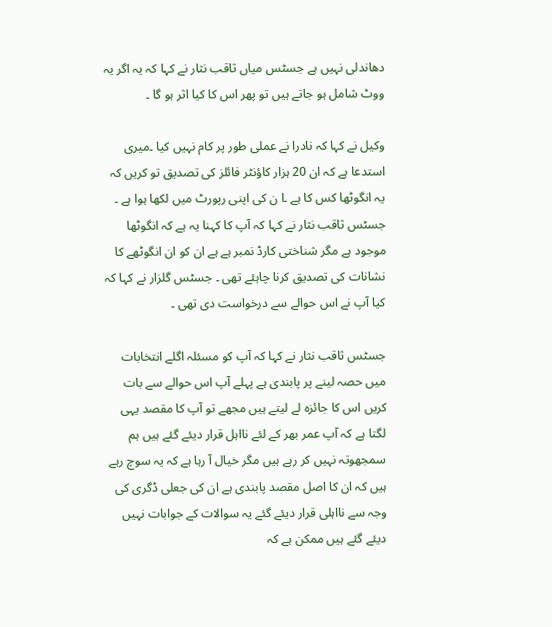دھاندلی نہیں ہے جسٹس میاں ثاقب نثار نے کہا کہ یہ اگر یہ ووٹ شامل ہو جاتے ہیں تو پھر اس کا کیا اثر ہو گا ۔

وکیل نے کہا کہ نادرا نے عملی طور پر کام نہیں کیا ۔میری استدعا ہے کہ ان 20 ہزار کاؤنٹر فائلز کی تصدیق تو کریں کہ یہ انگوٹھا کس کا ہے ۔ا ن کی اپنی رپورٹ میں لکھا ہوا ہے ۔ جسٹس ثاقب نثار نے کہا کہ آپ کا کہنا یہ ہے کہ انگوٹھا موجود ہے مگر شناختی کارڈ نمبر ہے ہے ان کو ان انگوٹھے کا نشانات کی تصدیق کرنا چاہئے تھی ۔ جسٹس گلزار نے کہا کہ کیا آپ نے اس حوالے سے درخواست دی تھی ۔

جسٹس ثاقب نثار نے کہا کہ آپ کو مسئلہ اگلے انتخابات میں حصہ لینے پر پابندی ہے پہلے آپ اس حوالے سے بات کریں اس کا جائزہ لے لیتے ہیں مجھے تو آپ کا مقصد یہی لگتا ہے کہ آپ عمر بھر کے لئے نااہل قرار دیئے گئے ہیں ہم سمجھوتہ نہیں کر رہے ہیں مگر خیال آ رہا ہے کہ یہ سوچ رہے ہیں کہ ان کا اصل مقصد پابندی ہے ان کی جعلی ڈگری کی وجہ سے نااہلی قرار دیئے گئے یہ سوالات کے جوابات نہیں دیئے گئے ہیں ممکن ہے کہ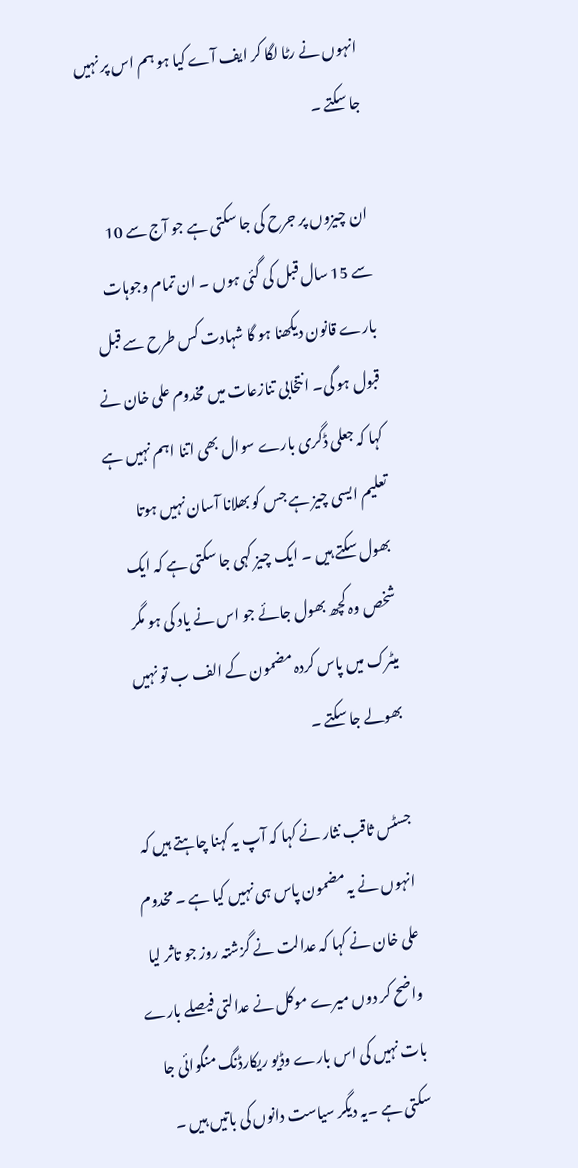انہوں نے رٹا لگا کر ایف آے کیا ہو ہم اس پر نہیں جا سکتے ۔

ان چیزوں پر جرح کی جا سکتی ہے جو آج سے 10 سے 15 سال قبل کی گئی ہوں ۔ ان تمام وجوہات بارے قانون دیکھنا ہو گا شہادت کس طرح سے قبل قبول ہو گی۔ انتخابی تنازعات میں مخدوم علی خان نے کہا کہ جعلی ڈگری بارے سوال بھی اتنا اہم نہیں ہے تعلیم ایسی چیز ہے جس کو بھلانا آسان نہیں ہوتا بھول سکتے ہیں ۔ ایک چیز کہی جا سکتی ہے کہ ایک شخص وہ کچھ بھول جائے جو اس نے یاد کی ہو مگر میٹرک میں پاس کردہ مضمون کے الف ب تو نہیں بھولے جا سکتے ۔

جسٹس ثاقب نثار نے کہا کہ آپ یہ کہنا چاہتے ہیں کہ انہوں نے یہ مضمون پاس ہی نہیں کیا ہے ۔ مخدوم علی خان نے کہا کہ عدالت نے گزشتہ روز جو تاثر لیا واضح کر دوں میرے موکل نے عدالتی فیصلے بارے بات نہیں کی اس بارے وڈیو ریکارڈنگ منگوائی جا سکتی ہے ۔یہ دیگر سیاست دانوں کی باتیں ہیں ۔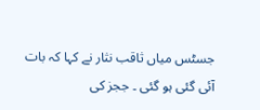جسٹس میاں ثاقب نثار نے کہا کہ بات آئی گئی ہو گئی ۔ ججز کی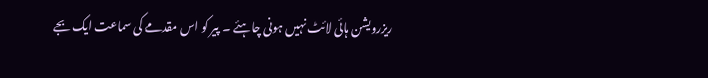ریزرویشن ہائی لائٹ نہیں ہونی چاہئے ۔ پیر کو اس مقدمے کی سماعت ایک بجے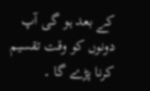کے بعد ہو گی آپ دونوں کو وقت تقسیم کرنا پڑے گا ۔